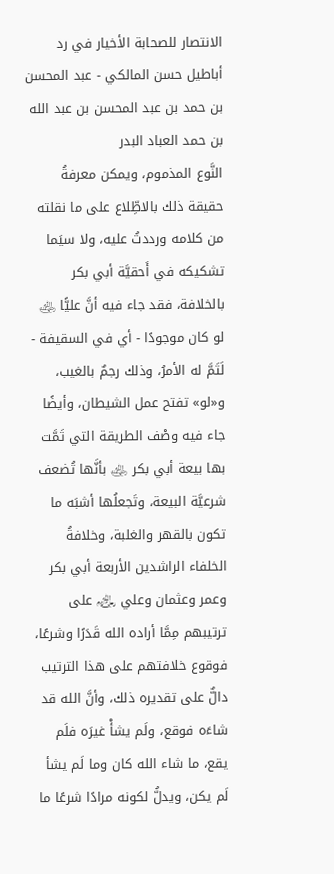الانتصار للصحابة الأخيار في رد أباطيل حسن المالكي - عبد المحسن بن حمد بن عبد المحسن بن عبد الله بن حمد العباد البدر
النَّوع المذموم، ويمكن معرفةُ حقيقة ذلك بالاطِّلاع على ما نقلته من كلامه ورددتُ عليه، ولا سيَما تشكيكه في أَحقيَّة أبي بكر بالخلافة، فقد جاء فيه أنَّ عليًّا ﵁ لو كان موجودًا - أي في السقيفة - لَتَمَّ له الأمرُ، وذلك رجمٌ بالغيب، و«لو» تفتح عمل الشيطان، وأيضًا جاء فيه وصْف الطريقة التي تَمَّت بها بيعة أبي بكر ﵁ بأنَّها تُضعف شرعيَّة البيعة، وتَجعلُها أشبَه ما تكون بالقهر والغلبة، وخلافةُ الخلفاء الراشدين الأربعة أبي بكر وعمر وعثمان وعلي ﵃ على ترتيبهم مِمَّا أراده الله قَدَرًا وشرعًا، فوقوع خلافتهم على هذا الترتيب دالٌّ على تقديره ذلك، وأنَّ الله قد شاءَه فوقع، ولَم يشأْ غيرَه فلَم يقع، ما شاء الله كان وما لَم يشأ لَم يكن، ويدلُّ لكونه مرادًا شرعًا ما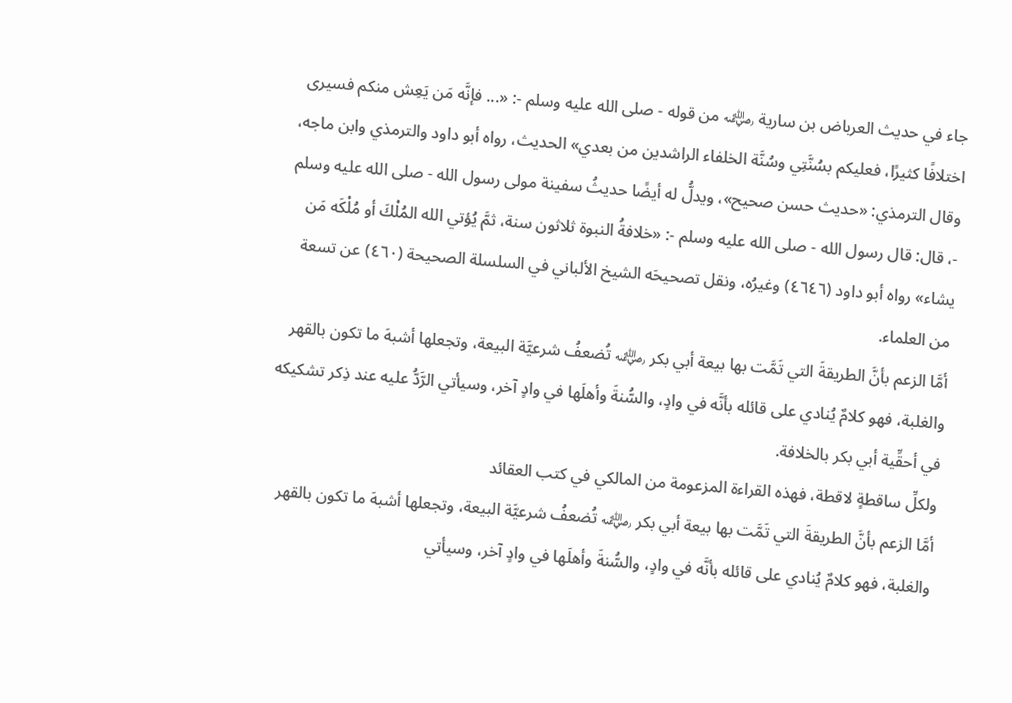جاء في حديث العرباض بن سارية ﵁ من قوله - صلى الله عليه وسلم -: «... فإنَّه مَن يَعِش منكم فسيرى اختلافًا كثيرًا، فعليكم بسُنَّتِي وسُنَّة الخلفاء الراشدين من بعدي» الحديث، رواه أبو داود والترمذي وابن ماجه، وقال الترمذي: «حديث حسن صحيح»، ويدلُّ له أيضًا حديثُ سفينة مولى رسول الله - صلى الله عليه وسلم -، قال: قال رسول الله - صلى الله عليه وسلم -: «خلافةُ النبوة ثلاثون سنة، ثمَّ يُؤتي الله المُلْكَ أو مُلْكَه مَن يشاء» رواه أبو داود (٤٦٤٦) وغيرُه، ونقل تصحيحَه الشيخ الألباني في السلسلة الصحيحة (٤٦٠) عن تسعة من العلماء.
أمَّا الزعم بأنَّ الطريقةَ التي تَمَّت بها بيعة أبي بكر ﵁ تُضعفُ شرعيَّة البيعة، وتجعلها أشبهَ ما تكون بالقهر والغلبة، فهو كلامٌ يُنادي على قائله بأنَّه في وادٍ، والسُّنةَ وأهلَها في وادٍ آخر، وسيأتي الرَّدُّ عليه عند ذِكر تشكيكه في أحقِّية أبي بكر بالخلافة.
ولكلِّ ساقطةٍ لاقطة، فهذه القراءة المزعومة من المالكي في كتب العقائد
أمَّا الزعم بأنَّ الطريقةَ التي تَمَّت بها بيعة أبي بكر ﵁ تُضعفُ شرعيَّة البيعة، وتجعلها أشبهَ ما تكون بالقهر والغلبة، فهو كلامٌ يُنادي على قائله بأنَّه في وادٍ، والسُّنةَ وأهلَها في وادٍ آخر، وسيأتي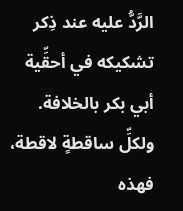الرَّدُّ عليه عند ذِكر تشكيكه في أحقِّية أبي بكر بالخلافة.
ولكلِّ ساقطةٍ لاقطة، فهذه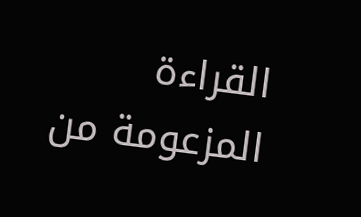القراءة المزعومة من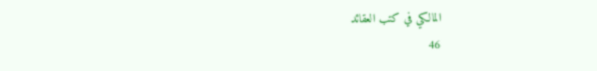المالكي في كتب العقائد
46